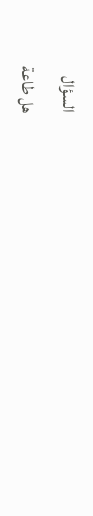السؤال
هل طاعة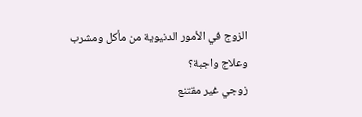الزوج في الأمور الدنيوية من مأكل ومشرب وعلاج واجبة؟
زوجي غير مقتنع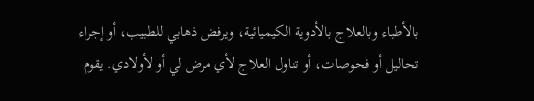بالأطباء وبالعلاج بالأدوية الكيميائية، ويرفض ذهابي للطبيب، أو إجراء تحاليل أو فحوصات، أو تناول العلاج لأي مرض لي أو لأولادي. يقوم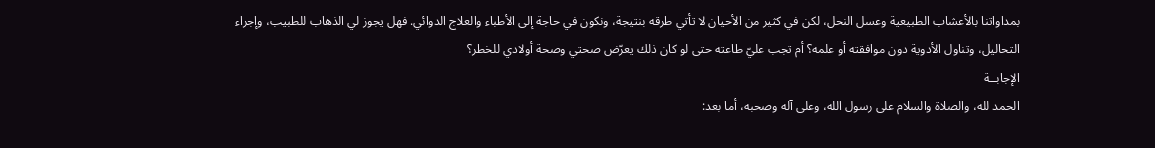بمداواتنا بالأعشاب الطبيعية وعسل النحل، لكن في كثير من الأحيان لا تأتي طرقه بنتيجة، ونكون في حاجة إلى الأطباء والعلاج الدوائي. فهل يجوز لي الذهاب للطبيب، وإجراء التحاليل، وتناول الأدوية دون موافقته أو علمه؟ أم تجب عليّ طاعته حتى لو كان ذلك يعرّض صحتي وصحة أولادي للخطر؟
الإجابــة
الحمد لله، والصلاة والسلام على رسول الله، وعلى آله وصحبه، أما بعد: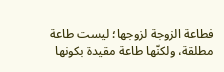فطاعة الزوجة لزوجها؛ ليست طاعة مطلقة، ولكنّها طاعة مقيدة بكونها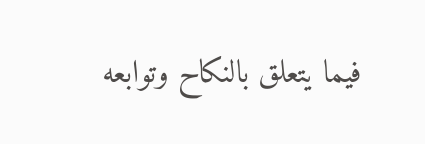فيما يتعلق بالنكاح وتوابعه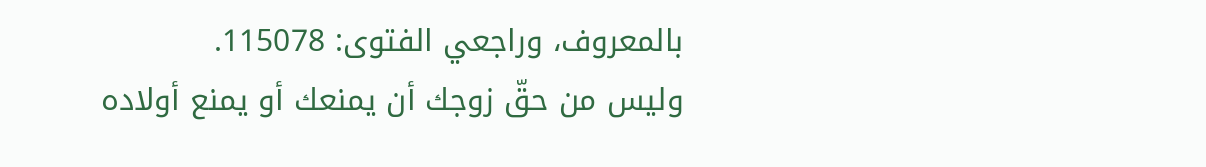بالمعروف، وراجعي الفتوى: 115078.
وليس من حقّ زوجك أن يمنعك أو يمنع أولاده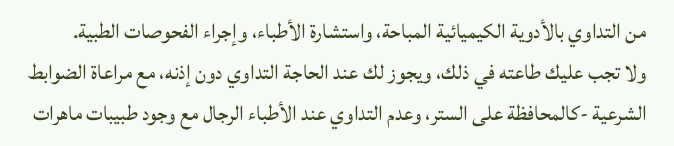من التداوي بالأدوية الكيميائية المباحة، واستشارة الأطباء، وإجراء الفحوصات الطبية.
ولا تجب عليك طاعته في ذلك، ويجوز لك عند الحاجة التداوي دون إذنه، مع مراعاة الضوابط الشرعية -كالمحافظة على الستر، وعدم التداوي عند الأطباء الرجال مع وجود طبيبات ماهرات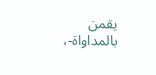يقمن بالمداواة-،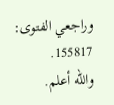وراجعي الفتوى: 155817.
والله أعلم.